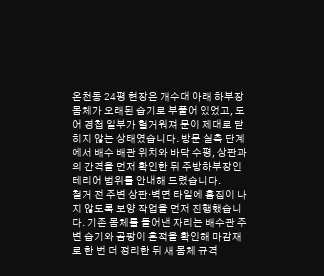온천동 24평 현장은 개수대 아래 하부장 몸체가 오래된 습기로 부풀어 있었고, 도어 경첩 일부가 헐거워져 문이 제대로 닫히지 않는 상태였습니다. 방문 실측 단계에서 배수 배관 위치와 바닥 수평, 상판과의 간격을 먼저 확인한 뒤 주방하부장인테리어 범위를 안내해 드렸습니다.
철거 전 주변 상판·벽면 타일에 흠집이 나지 않도록 보양 작업을 먼저 진행했습니다. 기존 몸체를 들어낸 자리는 배수관 주변 습기와 곰팡이 흔적을 확인해 마감재로 한 번 더 정리한 뒤 새 몸체 규격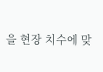을 현장 치수에 맞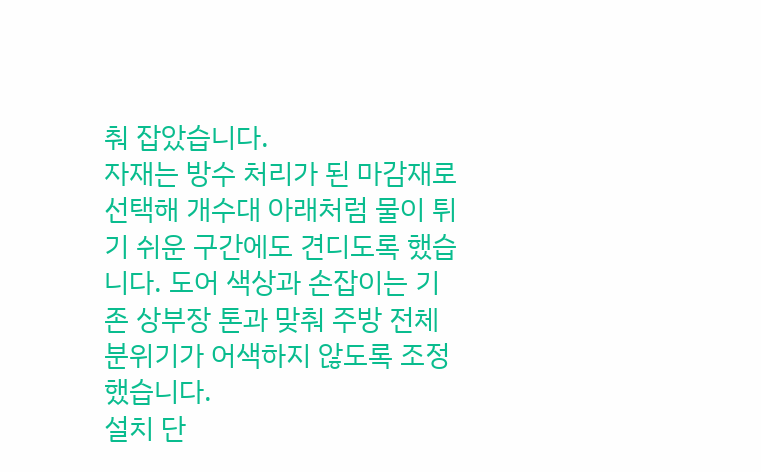춰 잡았습니다.
자재는 방수 처리가 된 마감재로 선택해 개수대 아래처럼 물이 튀기 쉬운 구간에도 견디도록 했습니다. 도어 색상과 손잡이는 기존 상부장 톤과 맞춰 주방 전체 분위기가 어색하지 않도록 조정했습니다.
설치 단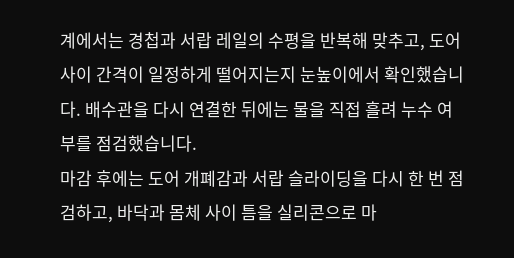계에서는 경첩과 서랍 레일의 수평을 반복해 맞추고, 도어 사이 간격이 일정하게 떨어지는지 눈높이에서 확인했습니다. 배수관을 다시 연결한 뒤에는 물을 직접 흘려 누수 여부를 점검했습니다.
마감 후에는 도어 개폐감과 서랍 슬라이딩을 다시 한 번 점검하고, 바닥과 몸체 사이 틈을 실리콘으로 마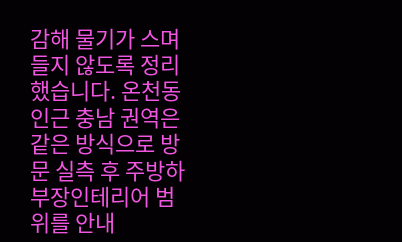감해 물기가 스며들지 않도록 정리했습니다. 온천동 인근 충남 권역은 같은 방식으로 방문 실측 후 주방하부장인테리어 범위를 안내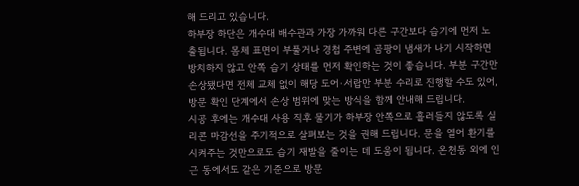해 드리고 있습니다.
하부장 하단은 개수대 배수관과 가장 가까워 다른 구간보다 습기에 먼저 노출됩니다. 몸체 표면이 부풀거나 경첩 주변에 곰팡이 냄새가 나기 시작하면 방치하지 않고 안쪽 습기 상태를 먼저 확인하는 것이 좋습니다. 부분 구간만 손상됐다면 전체 교체 없이 해당 도어·서랍만 부분 수리로 진행할 수도 있어, 방문 확인 단계에서 손상 범위에 맞는 방식을 함께 안내해 드립니다.
시공 후에는 개수대 사용 직후 물기가 하부장 안쪽으로 흘러들지 않도록 실리콘 마감선을 주기적으로 살펴보는 것을 권해 드립니다. 문을 열어 환기를 시켜주는 것만으로도 습기 재발을 줄이는 데 도움이 됩니다. 온천동 외에 인근 동에서도 같은 기준으로 방문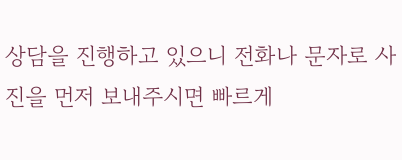상담을 진행하고 있으니 전화나 문자로 사진을 먼저 보내주시면 빠르게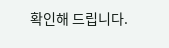확인해 드립니다.